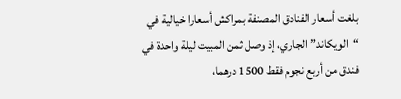بلغت أسعار الفنادق المصنفة بمراكش أسعارا خيالية في “الويكاند” الجاري، إذ وصل ثمن المبيت ليلة واحدة في فندق من أربع نجوم فقط 1500 درهما،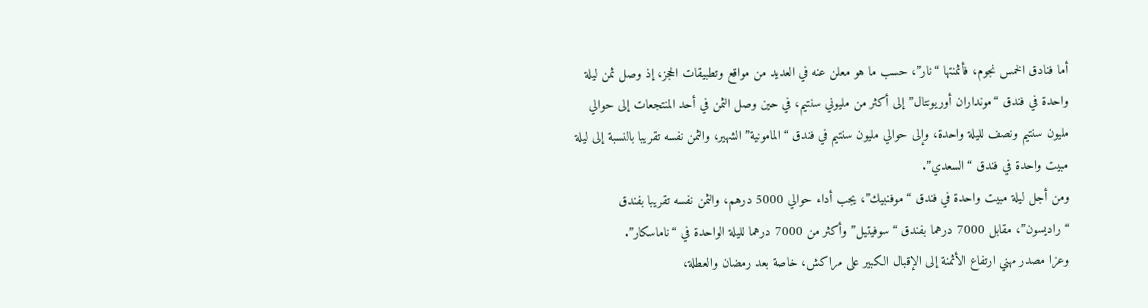أما فنادق الخمس نجوم، فأثمنتها “نار”، حسب ما هو معلن عنه في العديد من مواقع وتطبيقات الحجز، إذ وصل ثمن ليلة واحدة في فندق “مونداران أوريونتال” إلى أكثر من مليوني سنتيم، في حين وصل الثمن في أحد المنتجعات إلى حوالي مليون سنتيم ونصف لليلة واحدة، وإلى حوالي مليون سنتيم في فندق “المامونية” الشهير، والثمن نفسه تقريبا بالنسبة إلى ليلة مبيت واحدة في فندق “السعدي”.
ومن أجل ليلة مبيت واحدة في فندق “موفنبيك”، يجب أداء حوالي 5000 درهم، والثمن نفسه تقريبا بفندق “راديسون”، مقابل 7000 درهما بفندق “سوفيتيل” وأكثر من 7000 درهما لليلة الواحدة في “ناماسكار”.
وعزا مصدر مهني ارتفاع الأثمنة إلى الإقبال الكبير على مراكش، خاصة بعد رمضان والعطلة،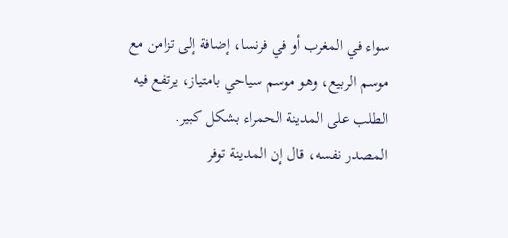سواء في المغرب أو في فرنسا، إضافة إلى تزامن مع موسم الربيع، وهو موسم سياحي بامتياز، يرتفع فيه الطلب على المدينة الحمراء بشكل كبير.
المصدر نفسه، قال إن المدينة توفر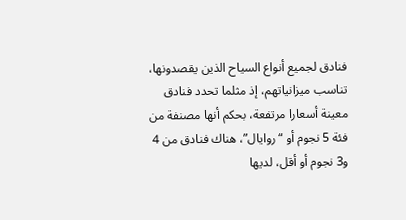فنادق لجميع أنواع السياح الذين يقصدونها، تناسب ميزانياتهم، إذ مثلما تحدد فنادق معينة أسعارا مرتفعة، بحكم أنها مصنفة من فئة 5 نجوم أو “روايال”، هناك فنادق من 4 و3 نجوم أو أقل، لديها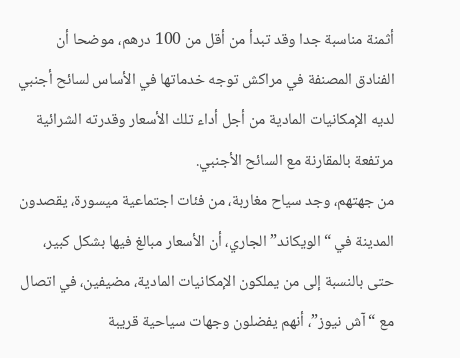أثمنة مناسبة جدا وقد تبدأ من أقل من 100 درهم، موضحا أن الفنادق المصنفة في مراكش توجه خدماتها في الأساس لسائح أجنبي لديه الإمكانيات المادية من أجل أداء تلك الأسعار وقدرته الشرائية مرتفعة بالمقارنة مع السائح الأجنبي.
من جهتهم، وجد سياح مغاربة، من فئات اجتماعية ميسورة، يقصدون المدينة في “الويكاند” الجاري، أن الأسعار مبالغ فيها بشكل كبير، حتى بالنسبة إلى من يملكون الإمكانيات المادية، مضيفين، في اتصال مع “آش نيوز”، أنهم يفضلون وجهات سياحية قريبة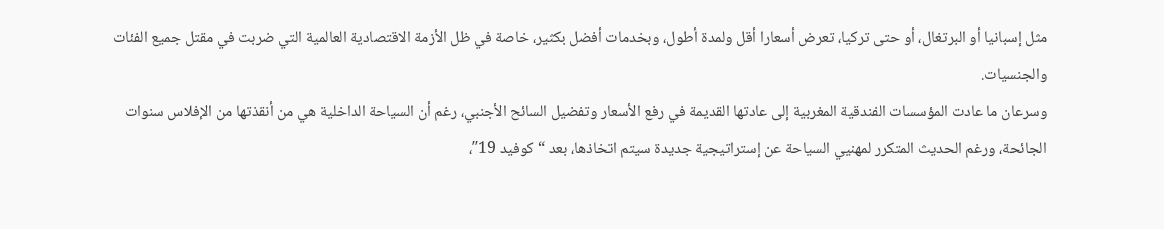مثل إسبانيا أو البرتغال، أو حتى تركيا، تعرض أسعارا أقل ولمدة أطول، وبخدمات أفضل بكثير، خاصة في ظل الأزمة الاقتصادية العالمية التي ضربت في مقتل جميع الفئات والجنسيات.
وسرعان ما عادت المؤسسات الفندقية المغربية إلى عادتها القديمة في رفع الأسعار وتفضيل السائح الأجنبي، رغم أن السياحة الداخلية هي من أنقذتها من الإفلاس سنوات الجائحة، ورغم الحديث المتكرر لمهنيي السياحة عن إستراتيجية جديدة سيتم اتخاذها، بعد “كوفيد 19″،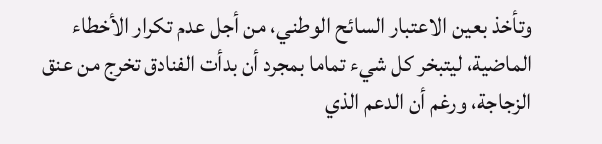وتأخذ بعين الاعتبار السائح الوطني، من أجل عدم تكرار الأخطاء الماضية، ليتبخر كل شيء تماما بمجرد أن بدأت الفنادق تخرج من عنق الزجاجة، ورغم أن الدعم الذي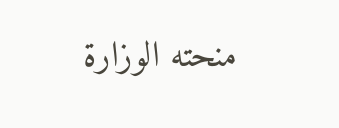منحته الوزارة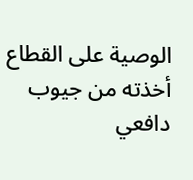الوصية على القطاع أخذته من جيوب دافعي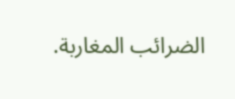الضرائب المغاربة.